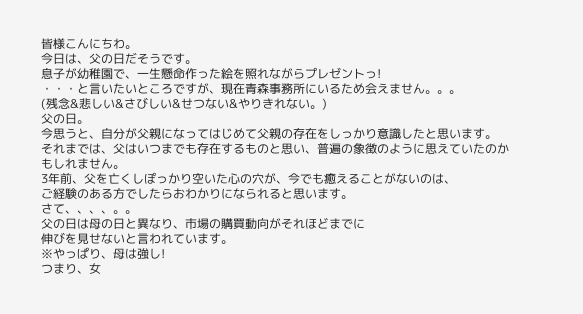皆様こんにちわ。
今日は、父の日だそうです。
息子が幼稚園で、一生懸命作った絵を照れながらプレゼントっ!
・・・と言いたいところですが、現在青森事務所にいるため会えません。。。
(残念&悲しい&さびしい&せつない&やりきれない。)
父の日。
今思うと、自分が父親になってはじめて父親の存在をしっかり意識したと思います。
それまでは、父はいつまでも存在するものと思い、普遍の象徴のように思えていたのかもしれません。
3年前、父を亡くしぽっかり空いた心の穴が、今でも癒えることがないのは、
ご経験のある方でしたらおわかりになられると思います。
さて、、、、。。
父の日は母の日と異なり、市場の購買動向がそれほどまでに
伸びを見せないと言われています。
※やっぱり、母は強し!
つまり、女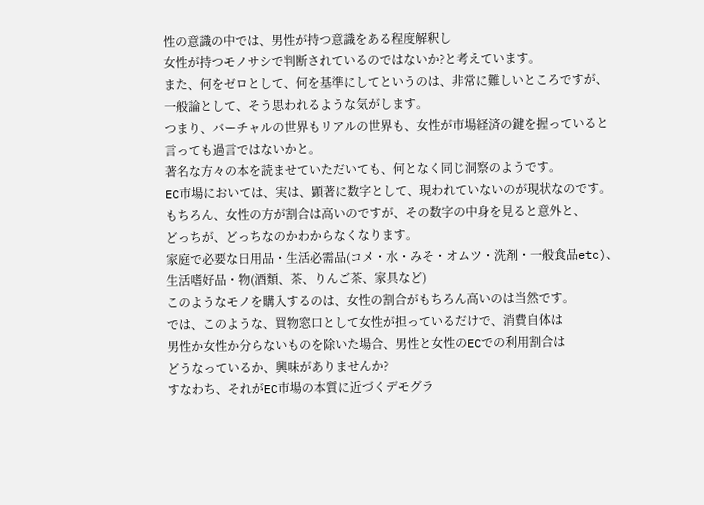性の意識の中では、男性が持つ意識をある程度解釈し
女性が持つモノサシで判断されているのではないか?と考えています。
また、何をゼロとして、何を基準にしてというのは、非常に難しいところですが、
一般論として、そう思われるような気がします。
つまり、バーチャルの世界もリアルの世界も、女性が市場経済の鍵を握っていると
言っても過言ではないかと。
著名な方々の本を読ませていただいても、何となく同じ洞察のようです。
EC市場においては、実は、顕著に数字として、現われていないのが現状なのです。
もちろん、女性の方が割合は高いのですが、その数字の中身を見ると意外と、
どっちが、どっちなのかわからなくなります。
家庭で必要な日用品・生活必需品(コメ・水・みそ・オムツ・洗剤・一般食品etc)、
生活嗜好品・物(酒類、茶、りんご茶、家具など)
このようなモノを購入するのは、女性の割合がもちろん高いのは当然です。
では、このような、買物窓口として女性が担っているだけで、消費自体は
男性か女性か分らないものを除いた場合、男性と女性のECでの利用割合は
どうなっているか、興味がありませんか?
すなわち、それがEC市場の本質に近づくデモグラ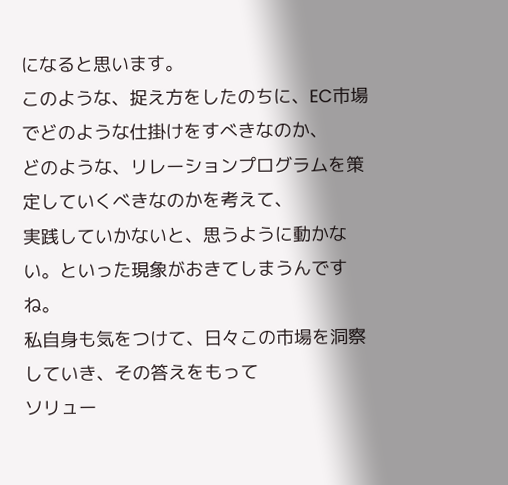になると思います。
このような、捉え方をしたのちに、EC市場でどのような仕掛けをすべきなのか、
どのような、リレーションプログラムを策定していくべきなのかを考えて、
実践していかないと、思うように動かない。といった現象がおきてしまうんですね。
私自身も気をつけて、日々この市場を洞察していき、その答えをもって
ソリュー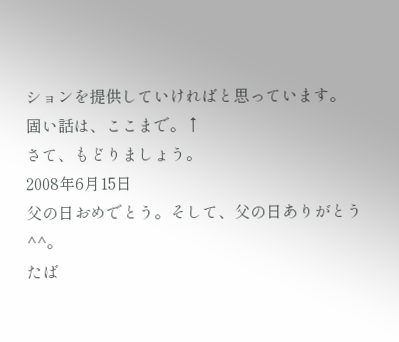ションを提供していければと思っています。
固い話は、ここまで。↑
さて、もどりましょう。
2008年6月15日
父の日おめでとう。そして、父の日ありがとう^^。
たば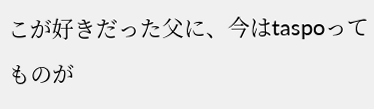こが好きだった父に、今はtaspoってものが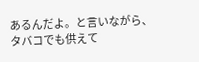あるんだよ。と言いながら、
タバコでも供えて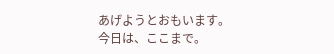あげようとおもいます。
今日は、ここまで。